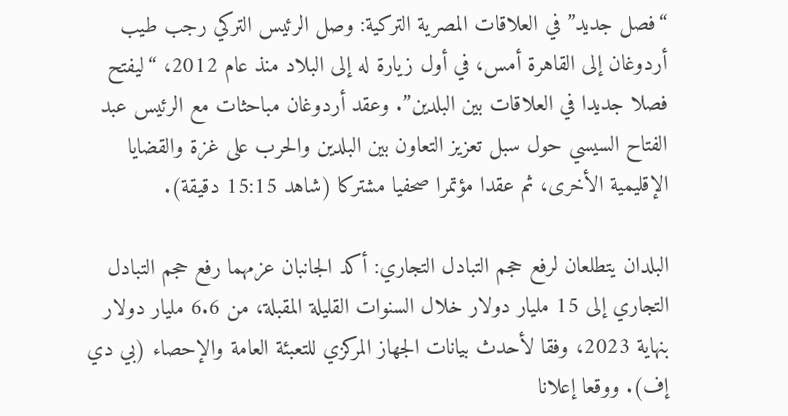“فصل جديد” في العلاقات المصرية التركية: وصل الرئيس التركي رجب طيب أردوغان إلى القاهرة أمس، في أول زيارة له إلى البلاد منذ عام 2012، “ليفتح فصلا جديدا في العلاقات بين البلدين”. وعقد أردوغان مباحثات مع الرئيس عبد الفتاح السيسي حول سبل تعزيز التعاون بين البلدين والحرب على غزة والقضايا الإقليمية الأخرى، ثم عقدا مؤتمرا صحفيا مشتركا (شاهد 15:15 دقيقة).

البلدان يتطلعان لرفع حجم التبادل التجاري: أكد الجانبان عزمهما رفع حجم التبادل التجاري إلى 15 مليار دولار خلال السنوات القليلة المقبلة، من 6.6 مليار دولار بنهاية 2023، وفقا لأحدث بيانات الجهاز المركزي للتعبئة العامة والإحصاء (بي دي إف). ووقعا إعلانا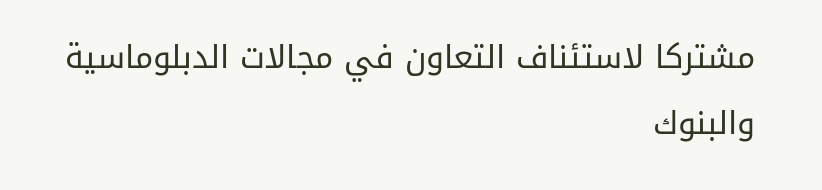مشتركا لاستئناف التعاون في مجالات الدبلوماسية والبنوك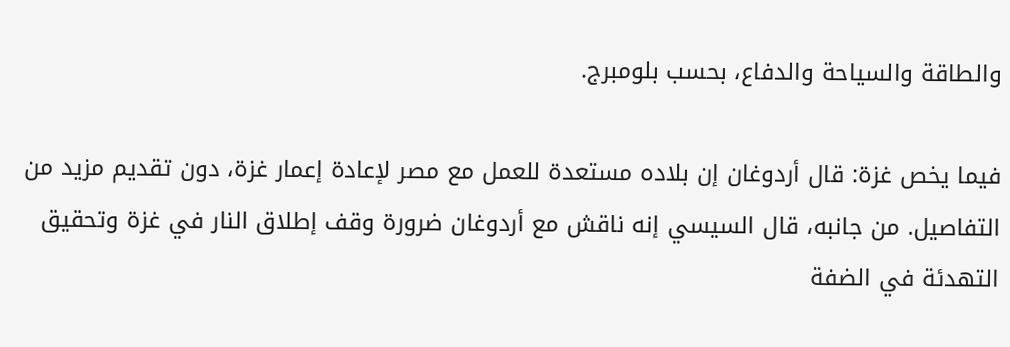والطاقة والسياحة والدفاع، بحسب بلومبرج.

فيما يخص غزة: قال أردوغان إن بلاده مستعدة للعمل مع مصر لإعادة إعمار غزة، دون تقديم مزيد من التفاصيل. من جانبه، قال السيسي إنه ناقش مع أردوغان ضرورة وقف إطلاق النار في غزة وتحقيق التهدئة في الضفة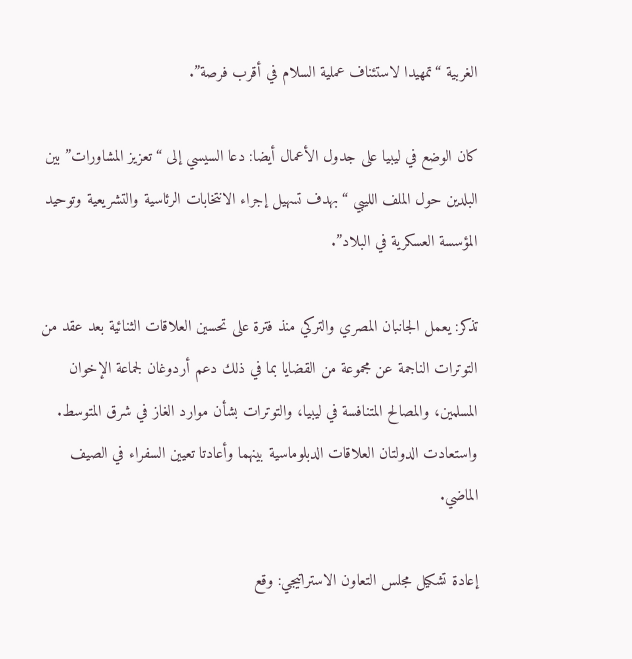الغربية “تمهيدا لاستئناف عملية السلام في أقرب فرصة”.

كان الوضع في ليبيا على جدول الأعمال أيضا: دعا السيسي إلى “تعزيز المشاورات” بين البلدين حول الملف الليبي “بهدف تسهيل إجراء الانتخابات الرئاسية والتشريعية وتوحيد المؤسسة العسكرية في البلاد”.

تذكر: يعمل الجانبان المصري والتركي منذ فترة على تحسين العلاقات الثنائية بعد عقد من التوترات الناجمة عن مجموعة من القضايا بما في ذلك دعم أردوغان لجماعة الإخوان المسلمين، والمصالح المتنافسة في ليبيا، والتوترات بشأن موارد الغاز في شرق المتوسط. واستعادت الدولتان العلاقات الدبلوماسية بينهما وأعادتا تعيين السفراء في الصيف الماضي.

إعادة تشكيل مجلس التعاون الاستراتيجي: وقع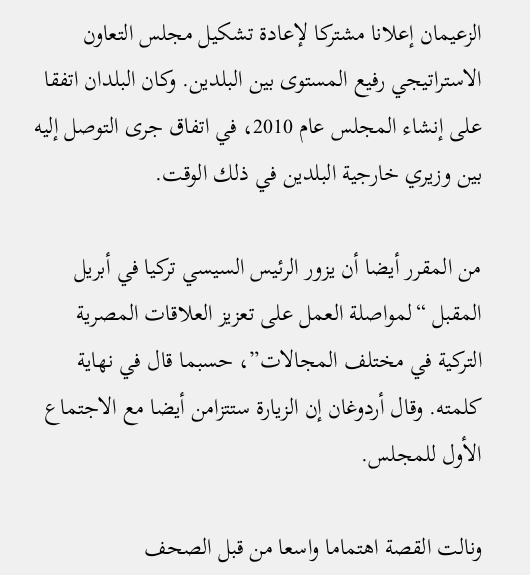الزعيمان إعلانا مشتركا لإعادة تشكيل مجلس التعاون الاستراتيجي رفيع المستوى بين البلدين. وكان البلدان اتفقا على إنشاء المجلس عام 2010، في اتفاق جرى التوصل إليه بين وزيري خارجية البلدين في ذلك الوقت.

من المقرر أيضا أن يزور الرئيس السيسي تركيا في أبريل المقبل “لمواصلة العمل على تعزيز العلاقات المصرية التركية في مختلف المجالات”، حسبما قال في نهاية كلمته. وقال أردوغان إن الزيارة ستتزامن أيضا مع الاجتماع الأول للمجلس.

ونالت القصة اهتماما واسعا من قبل الصحف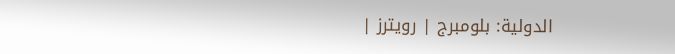الدولية: بلومبرج | رويترز |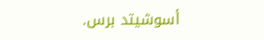أسوشيتد برس.